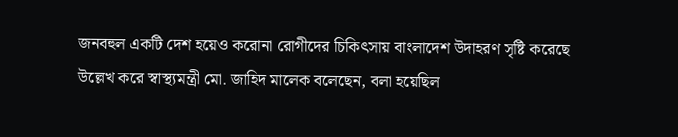জনবহুল একটি দেশ হয়েও করোনা রোগীদের চিকিৎসায় বাংলাদেশ উদাহরণ সৃষ্টি করেছে উল্লেখ করে স্বাস্থ্যমন্ত্রী মো. জাহিদ মালেক বলেছেন, বলা হয়েছিল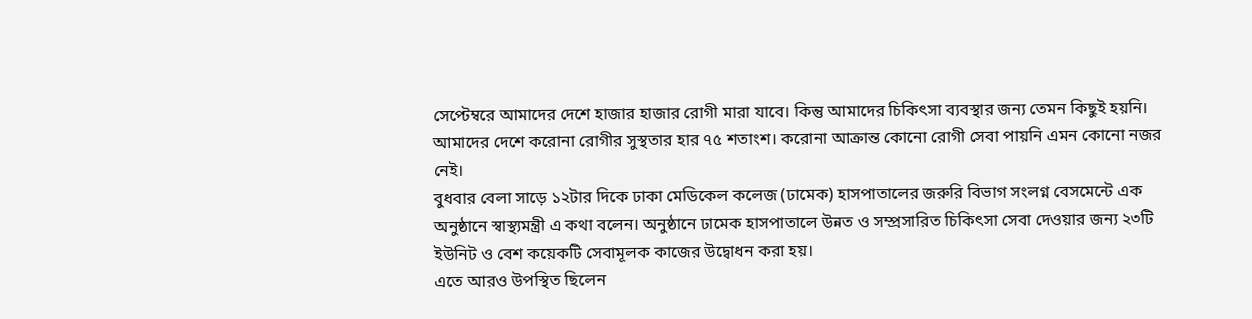সেপ্টেম্বরে আমাদের দেশে হাজার হাজার রোগী মারা যাবে। কিন্তু আমাদের চিকিৎসা ব্যবস্থার জন্য তেমন কিছুই হয়নি। আমাদের দেশে করোনা রোগীর সুস্থতার হার ৭৫ শতাংশ। করোনা আক্রান্ত কোনো রোগী সেবা পায়নি এমন কোনো নজর নেই।
বুধবার বেলা সাড়ে ১২টার দিকে ঢাকা মেডিকেল কলেজ (ঢামেক) হাসপাতালের জরুরি বিভাগ সংলগ্ন বেসমেন্টে এক অনুষ্ঠানে স্বাস্থ্যমন্ত্রী এ কথা বলেন। অনুষ্ঠানে ঢামেক হাসপাতালে উন্নত ও সম্প্রসারিত চিকিৎসা সেবা দেওয়ার জন্য ২৩টি ইউনিট ও বেশ কয়েকটি সেবামূলক কাজের উদ্বোধন করা হয়।
এতে আরও উপস্থিত ছিলেন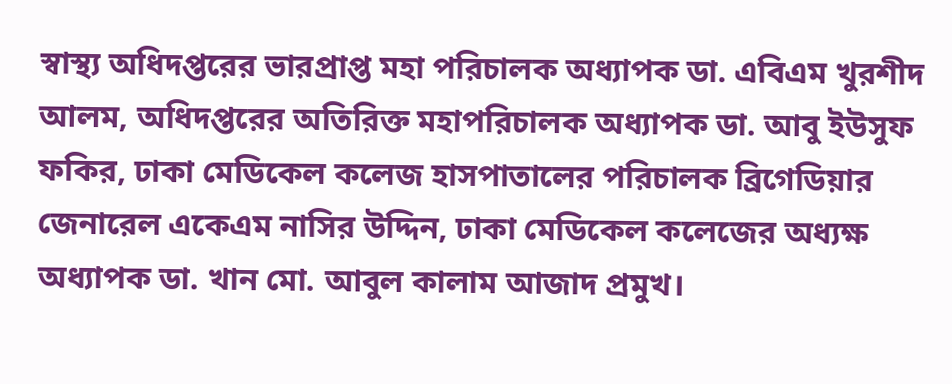স্বাস্থ্য অধিদপ্তরের ভারপ্রাপ্ত মহা পরিচালক অধ্যাপক ডা. এবিএম খুরশীদ আলম, অধিদপ্তরের অতিরিক্ত মহাপরিচালক অধ্যাপক ডা. আবু ইউসুফ ফকির, ঢাকা মেডিকেল কলেজ হাসপাতালের পরিচালক ব্রিগেডিয়ার জেনারেল একেএম নাসির উদ্দিন, ঢাকা মেডিকেল কলেজের অধ্যক্ষ অধ্যাপক ডা. খান মো. আবুল কালাম আজাদ প্রমুখ।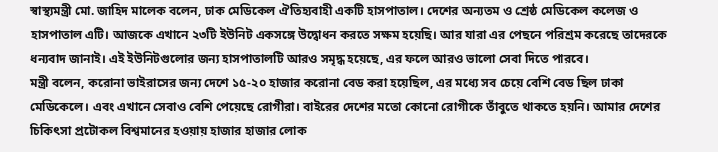স্বাস্থ্যমন্ত্রী মো. জাহিদ মালেক বলেন, ঢাক মেডিকেল ঐতিহ্যবাহী একটি হাসপাতাল। দেশের অন্যতম ও শ্রেষ্ঠ মেডিকেল কলেজ ও হাসপাতাল এটি। আজকে এখানে ২৩টি ইউনিট একসঙ্গে উদ্বোধন করতে সক্ষম হয়েছি। আর যারা এর পেছনে পরিশ্রম করেছে তাদেরকে ধন্যবাদ জানাই। এই ইউনিটগুলোর জন্য হাসপাতালটি আরও সমৃদ্ধ হয়েছে, এর ফলে আরও ভালো সেবা দিতে পারবে।
মন্ত্রী বলেন, করোনা ভাইরাসের জন্য দেশে ১৫-২০ হাজার করোনা বেড করা হয়েছিল, এর মধ্যে সব চেয়ে বেশি বেড ছিল ঢাকা মেডিকেলে। এবং এখানে সেবাও বেশি পেয়েছে রোগীরা। বাইরের দেশের মতো কোনো রোগীকে তাঁবুতে থাকতে হয়নি। আমার দেশের চিকিৎসা প্রটোকল বিশ্বমানের হওয়ায় হাজার হাজার লোক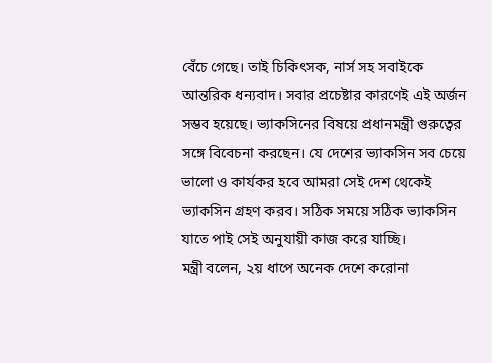বেঁচে গেছে। তাই চিকিৎসক, নার্স সহ সবাইকে আন্তরিক ধন্যবাদ। সবার প্রচেষ্টার কারণেই এই অর্জন সম্ভব হয়েছে। ভ্যাকসিনের বিষয়ে প্রধানমন্ত্রী গুরুত্বের সঙ্গে বিবেচনা করছেন। যে দেশের ভ্যাকসিন সব চেয়ে ভালো ও কার্যকর হবে আমরা সেই দেশ থেকেই ভ্যাকসিন গ্রহণ করব। সঠিক সময়ে সঠিক ভ্যাকসিন যাতে পাই সেই অনুযায়ী কাজ করে যাচ্ছি।
মন্ত্রী বলেন, ২য় ধাপে অনেক দেশে করোনা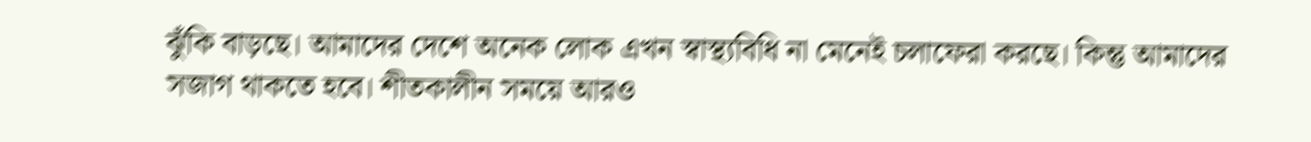ঝুঁকি বাড়ছে। আমাদের দেশে অনেক লোক এখন স্বাস্থ্যবিধি না মেনেই চলাফেরা করছে। কিন্তু আমাদের সজাগ থাকতে হবে। শীতকালীন সময়ে আরও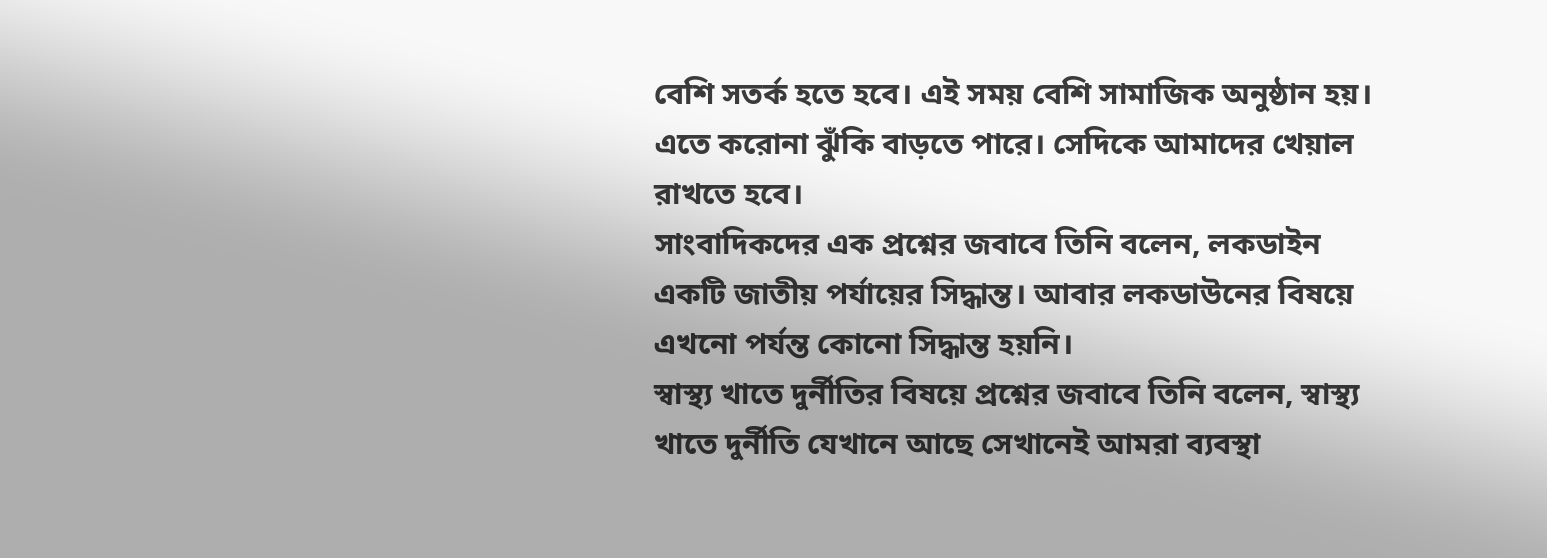বেশি সতর্ক হতে হবে। এই সময় বেশি সামাজিক অনুষ্ঠান হয়। এতে করোনা ঝুঁকি বাড়তে পারে। সেদিকে আমাদের খেয়াল রাখতে হবে।
সাংবাদিকদের এক প্রশ্নের জবাবে তিনি বলেন, লকডাইন একটি জাতীয় পর্যায়ের সিদ্ধান্ত। আবার লকডাউনের বিষয়ে এখনো পর্যন্ত কোনো সিদ্ধান্ত হয়নি।
স্বাস্থ্য খাতে দুর্নীতির বিষয়ে প্রশ্নের জবাবে তিনি বলেন, স্বাস্থ্য খাতে দুর্নীতি যেখানে আছে সেখানেই আমরা ব্যবস্থা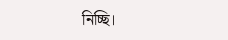নিচ্ছি।